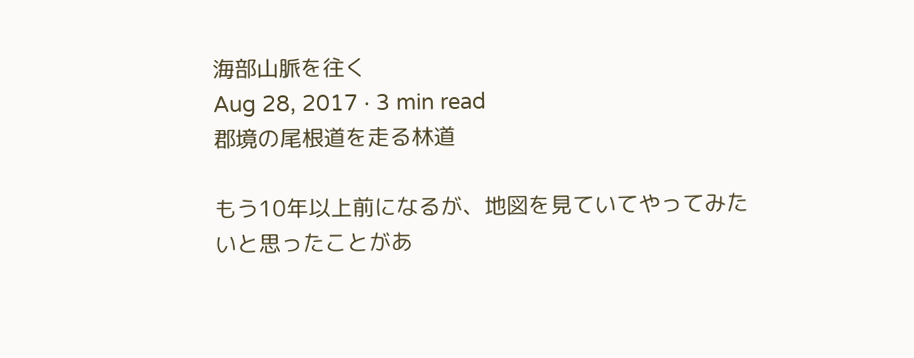海部山脈を往く
Aug 28, 2017 · 3 min read
郡境の尾根道を走る林道

もう10年以上前になるが、地図を見ていてやってみたいと思ったことがあ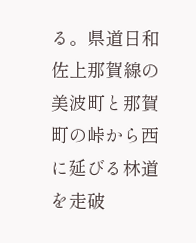る。県道日和佐上那賀線の美波町と那賀町の峠から西に延びる林道を走破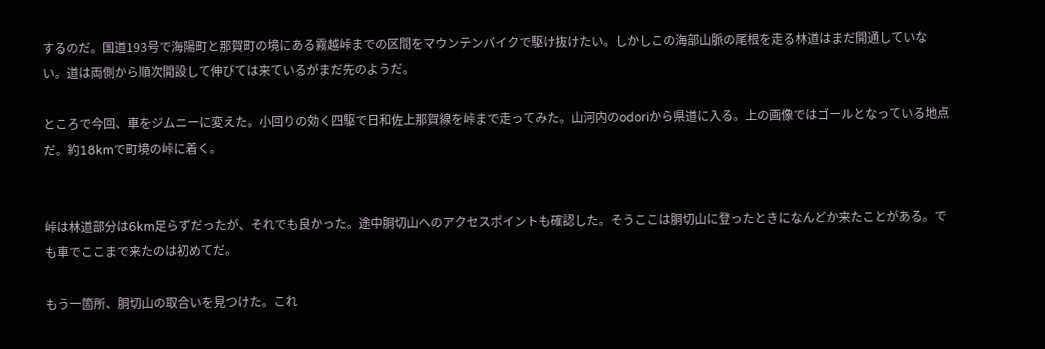するのだ。国道193号で海陽町と那賀町の境にある霧越峠までの区間をマウンテンバイクで駆け抜けたい。しかしこの海部山脈の尾根を走る林道はまだ開通していない。道は両側から順次開設して伸びては来ているがまだ先のようだ。

ところで今回、車をジムニーに変えた。小回りの効く四駆で日和佐上那賀線を峠まで走ってみた。山河内のodoriから県道に入る。上の画像ではゴールとなっている地点だ。約18kmで町境の峠に着く。


峠は林道部分は6km足らずだったが、それでも良かった。途中胴切山へのアクセスポイントも確認した。そうここは胴切山に登ったときになんどか来たことがある。でも車でここまで来たのは初めてだ。

もう一箇所、胴切山の取合いを見つけた。これ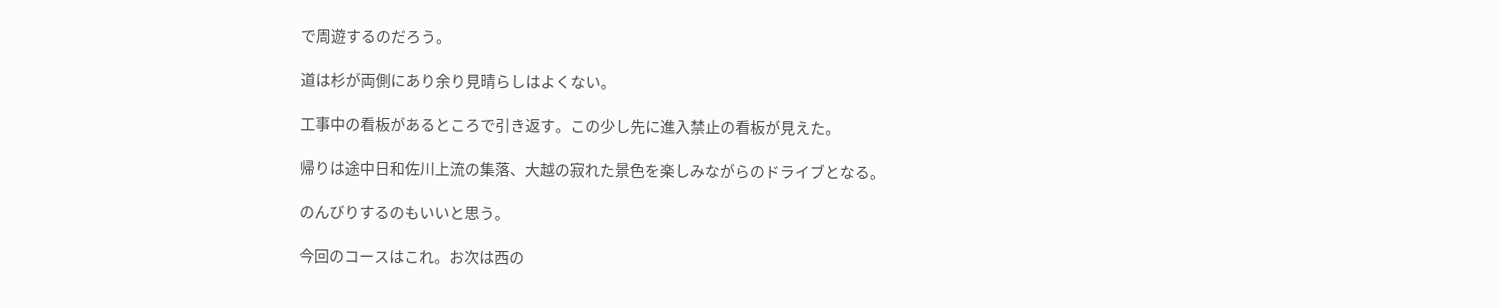で周遊するのだろう。

道は杉が両側にあり余り見晴らしはよくない。

工事中の看板があるところで引き返す。この少し先に進入禁止の看板が見えた。

帰りは途中日和佐川上流の集落、大越の寂れた景色を楽しみながらのドライブとなる。

のんびりするのもいいと思う。

今回のコースはこれ。お次は西の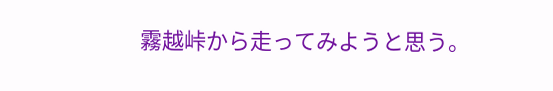霧越峠から走ってみようと思う。